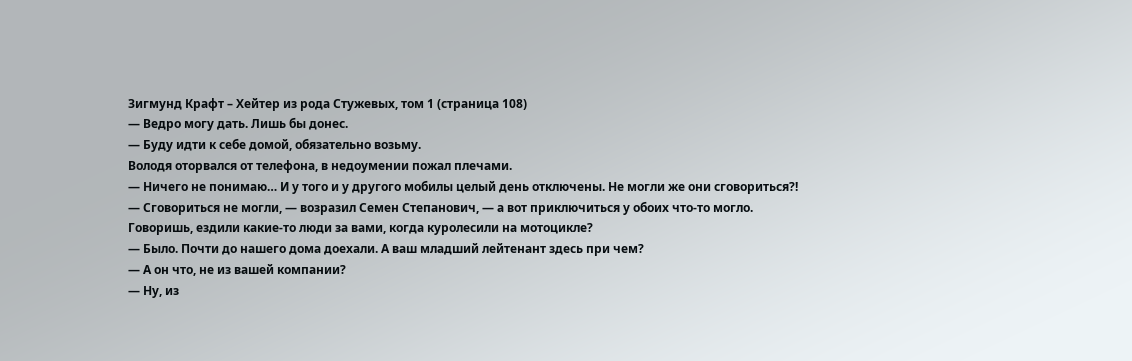Зигмунд Крафт – Хейтер из рода Стужевых, том 1 (страница 108)
— Ведро могу дать. Лишь бы донес.
— Буду идти к себе домой, обязательно возьму.
Володя оторвался от телефона, в недоумении пожал плечами.
— Ничего не понимаю… И у того и у другого мобилы целый день отключены. Не могли же они сговориться?!
— Сговориться не могли, — возразил Семен Степанович, — а вот приключиться у обоих что-то могло. Говоришь, ездили какие-то люди за вами, когда куролесили на мотоцикле?
— Было. Почти до нашего дома доехали. А ваш младший лейтенант здесь при чем?
— А он что, не из вашей компании?
— Ну, из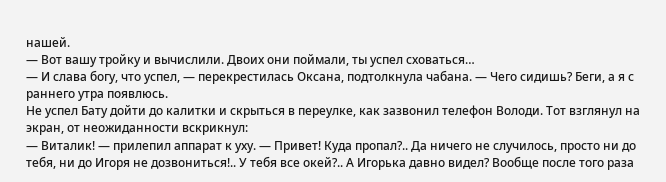нашей.
— Вот вашу тройку и вычислили. Двоих они поймали, ты успел сховаться…
— И слава богу, что успел, — перекрестилась Оксана, подтолкнула чабана. — Чего сидишь? Беги, а я с раннего утра появлюсь.
Не успел Бату дойти до калитки и скрыться в переулке, как зазвонил телефон Володи. Тот взглянул на экран, от неожиданности вскрикнул:
— Виталик! — прилепил аппарат к уху. — Привет! Куда пропал?.. Да ничего не случилось, просто ни до тебя, ни до Игоря не дозвониться!.. У тебя все окей?.. А Игорька давно видел? Вообще после того раза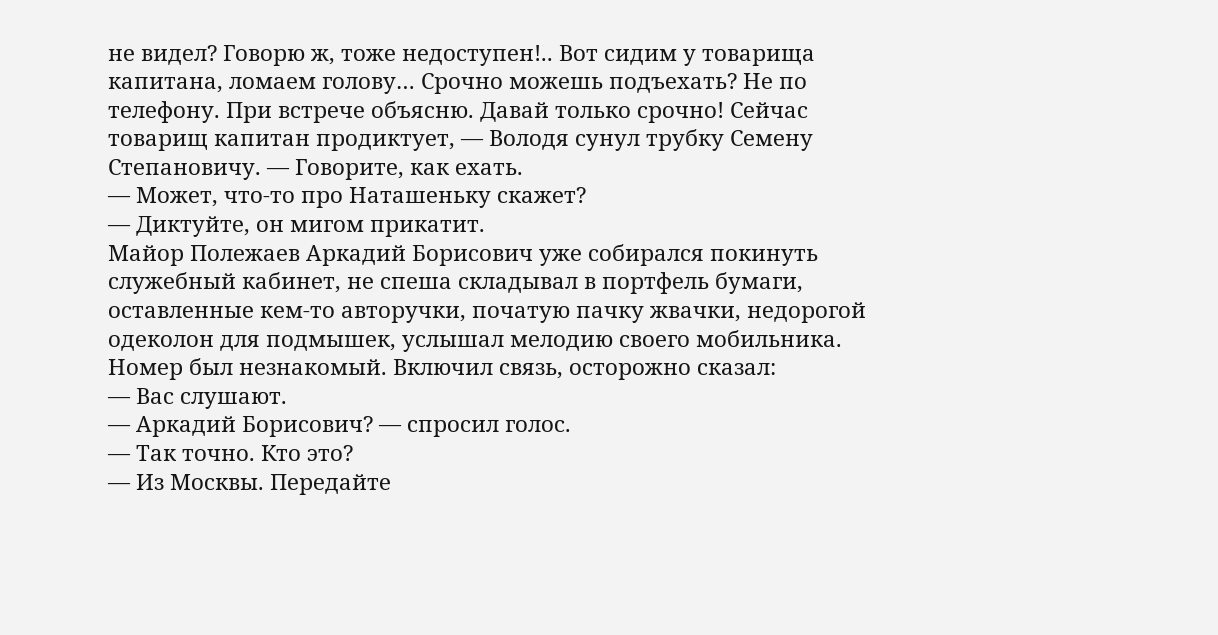не видел? Говорю ж, тоже недоступен!.. Вот сидим у товарища капитана, ломаем голову… Срочно можешь подъехать? Не по телефону. При встрече объясню. Давай только срочно! Сейчас товарищ капитан продиктует, — Володя сунул трубку Семену Степановичу. — Говорите, как ехать.
— Может, что-то про Наташеньку скажет?
— Диктуйте, он мигом прикатит.
Майор Полежаев Аркадий Борисович уже собирался покинуть служебный кабинет, не спеша складывал в портфель бумаги, оставленные кем-то авторучки, початую пачку жвачки, недорогой одеколон для подмышек, услышал мелодию своего мобильника. Номер был незнакомый. Включил связь, осторожно сказал:
— Вас слушают.
— Аркадий Борисович? — спросил голос.
— Так точно. Кто это?
— Из Москвы. Передайте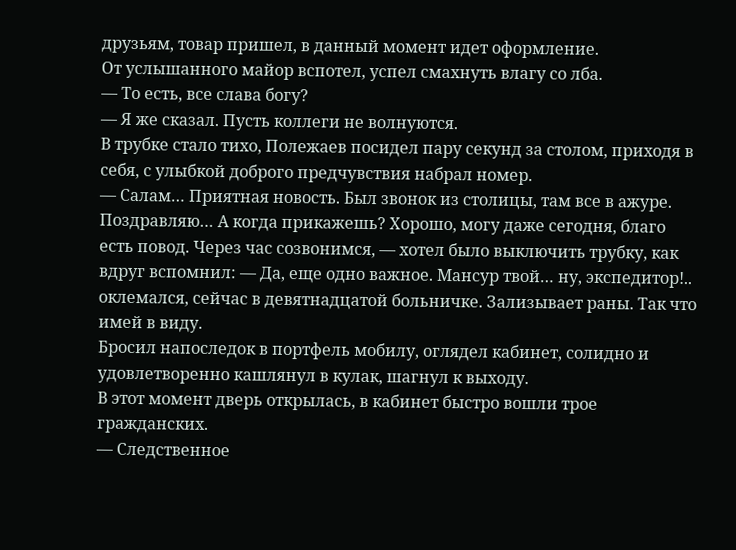друзьям, товар пришел, в данный момент идет оформление.
От услышанного майор вспотел, успел смахнуть влагу со лба.
— То есть, все слава богу?
— Я же сказал. Пусть коллеги не волнуются.
В трубке стало тихо, Полежаев посидел пару секунд за столом, приходя в себя, с улыбкой доброго предчувствия набрал номер.
— Салам… Приятная новость. Был звонок из столицы, там все в ажуре. Поздравляю… А когда прикажешь? Хорошо, могу даже сегодня, благо есть повод. Через час созвонимся, — хотел было выключить трубку, как вдруг вспомнил: — Да, еще одно важное. Мансур твой… ну, экспедитор!.. оклемался, сейчас в девятнадцатой больничке. Зализывает раны. Так что имей в виду.
Бросил напоследок в портфель мобилу, оглядел кабинет, солидно и удовлетворенно кашлянул в кулак, шагнул к выходу.
В этот момент дверь открылась, в кабинет быстро вошли трое гражданских.
— Следственное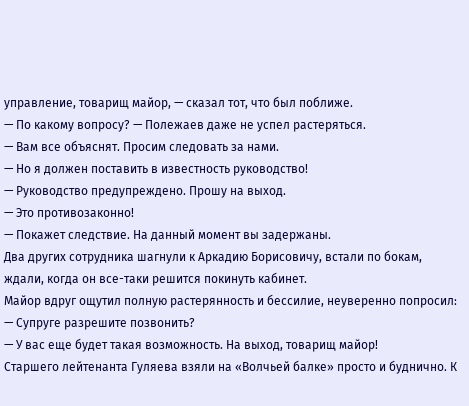управление, товарищ майор, — сказал тот, что был поближе.
— По какому вопросу? — Полежаев даже не успел растеряться.
— Вам все объяснят. Просим следовать за нами.
— Но я должен поставить в известность руководство!
— Руководство предупреждено. Прошу на выход.
— Это противозаконно!
— Покажет следствие. На данный момент вы задержаны.
Два других сотрудника шагнули к Аркадию Борисовичу, встали по бокам, ждали, когда он все-таки решится покинуть кабинет.
Майор вдруг ощутил полную растерянность и бессилие, неуверенно попросил:
— Супруге разрешите позвонить?
— У вас еще будет такая возможность. На выход, товарищ майор!
Старшего лейтенанта Гуляева взяли на «Волчьей балке» просто и буднично. К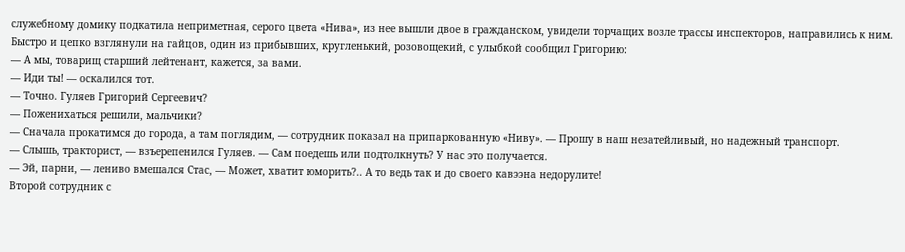служебному домику подкатила неприметная, серого цвета «Нива», из нее вышли двое в гражданском, увидели торчащих возле трассы инспекторов, направились к ним.
Быстро и цепко взглянули на гайцов, один из прибывших, кругленький, розовощекий, с улыбкой сообщил Григорию:
— А мы, товарищ старший лейтенант, кажется, за вами.
— Иди ты! — оскалился тот.
— Точно. Гуляев Григорий Сергеевич?
— Поженихаться решили, мальчики?
— Сначала прокатимся до города, а там поглядим, — сотрудник показал на припаркованную «Ниву». — Прошу в наш незатейливый, но надежный транспорт.
— Слышь, тракторист, — взъерепенился Гуляев. — Сам поедешь или подтолкнуть? У нас это получается.
— Эй, парни, — лениво вмешался Стас, — Может, хватит юморить?.. А то ведь так и до своего кавээна недорулите!
Второй сотрудник с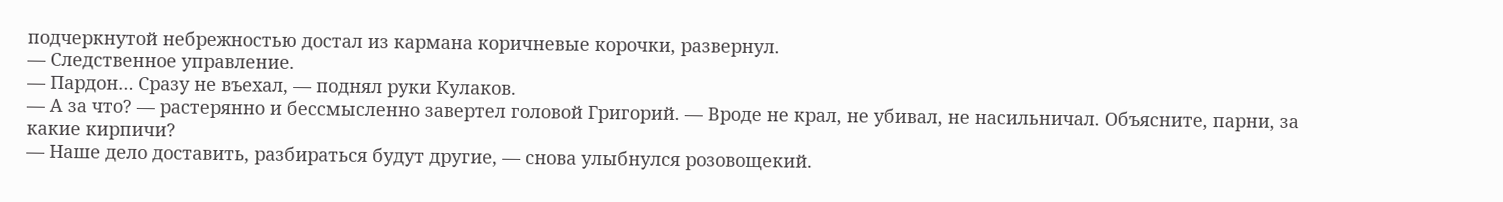подчеркнутой небрежностью достал из кармана коричневые корочки, развернул.
— Следственное управление.
— Пардон… Сразу не въехал, — поднял руки Кулаков.
— А за что? — растерянно и бессмысленно завертел головой Григорий. — Вроде не крал, не убивал, не насильничал. Объясните, парни, за какие кирпичи?
— Наше дело доставить, разбираться будут другие, — снова улыбнулся розовощекий.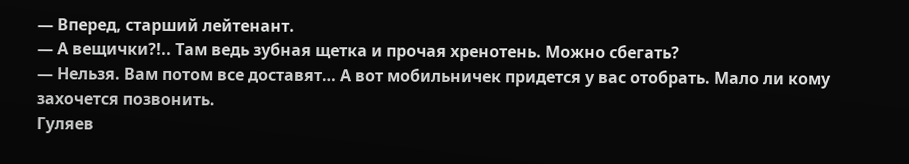— Вперед, старший лейтенант.
— А вещички?!.. Там ведь зубная щетка и прочая хренотень. Можно сбегать?
— Нельзя. Вам потом все доставят… А вот мобильничек придется у вас отобрать. Мало ли кому захочется позвонить.
Гуляев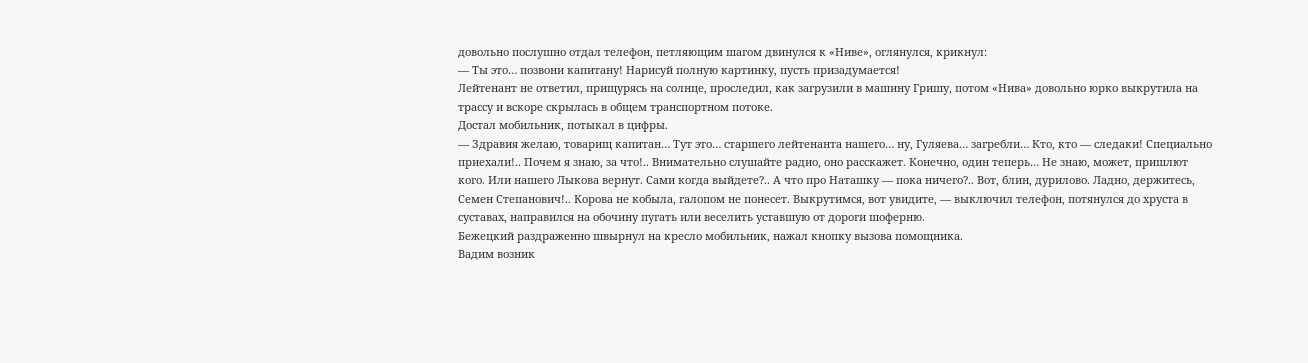довольно послушно отдал телефон, петляющим шагом двинулся к «Ниве», оглянулся, крикнул:
— Ты это… позвони капитану! Нарисуй полную картинку, пусть призадумается!
Лейтенант не ответил, прищурясь на солнце, проследил, как загрузили в машину Гришу, потом «Нива» довольно юрко выкрутила на трассу и вскоре скрылась в общем транспортном потоке.
Достал мобильник, потыкал в цифры.
— Здравия желаю, товарищ капитан… Тут это… старшего лейтенанта нашего… ну, Гуляева… загребли… Кто, кто — следаки! Специально приехали!.. Почем я знаю, за что!.. Внимательно слушайте радио, оно расскажет. Конечно, один теперь… Не знаю, может, пришлют кого. Или нашего Лыкова вернут. Сами когда выйдете?.. А что про Наташку — пока ничего?.. Вот, блин, дурилово. Ладно, держитесь, Семен Степанович!.. Корова не кобыла, галопом не понесет. Выкрутимся, вот увидите, — выключил телефон, потянулся до хруста в суставах, направился на обочину пугать или веселить уставшую от дороги шоферню.
Бежецкий раздраженно швырнул на кресло мобильник, нажал кнопку вызова помощника.
Вадим возник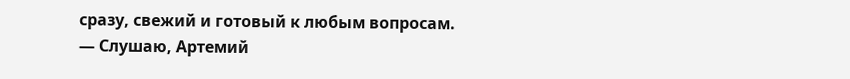сразу, свежий и готовый к любым вопросам.
— Слушаю, Артемий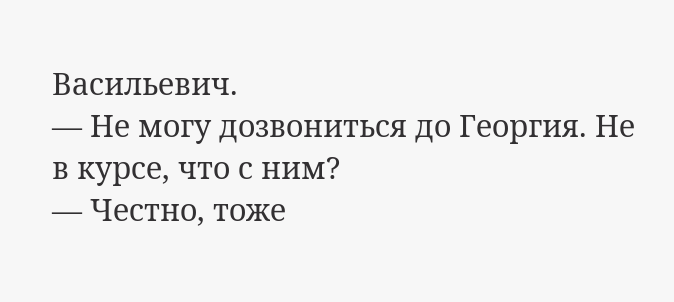Васильевич.
— Не могу дозвониться до Георгия. Не в курсе, что с ним?
— Честно, тоже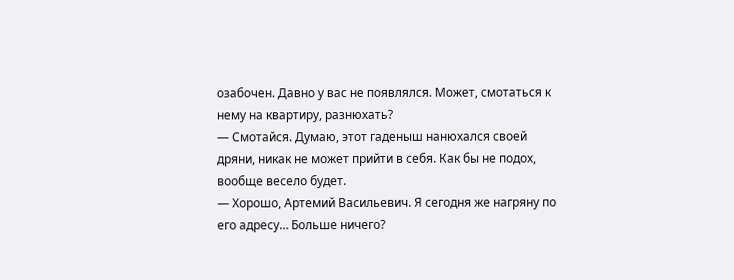озабочен. Давно у вас не появлялся. Может, смотаться к нему на квартиру, разнюхать?
— Смотайся. Думаю, этот гаденыш нанюхался своей дряни, никак не может прийти в себя. Как бы не подох, вообще весело будет.
— Хорошо, Артемий Васильевич. Я сегодня же нагряну по его адресу… Больше ничего?